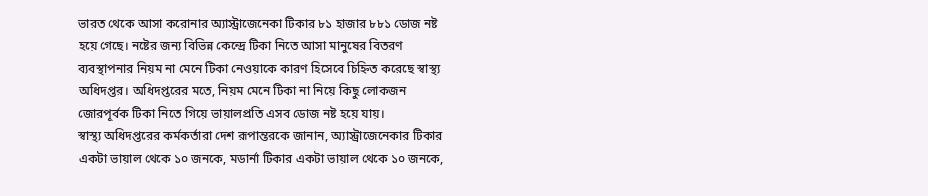ভারত থেকে আসা করোনার অ্যাস্ট্রাজেনেকা টিকার ৮১ হাজার ৮৮১ ডোজ নষ্ট হয়ে গেছে। নষ্টের জন্য বিভিন্ন কেন্দ্রে টিকা নিতে আসা মানুষের বিতরণ ব্যবস্থাপনার নিয়ম না মেনে টিকা নেওয়াকে কারণ হিসেবে চিহ্নিত করেছে স্বাস্থ্য অধিদপ্তর। অধিদপ্তরের মতে, নিয়ম মেনে টিকা না নিয়ে কিছু লোকজন জোরপূর্বক টিকা নিতে গিয়ে ভায়ালপ্রতি এসব ডোজ নষ্ট হয়ে যায়।
স্বাস্থ্য অধিদপ্তরের কর্মকর্তারা দেশ রূপান্তরকে জানান, অ্যাস্ট্রাজেনেকার টিকার একটা ভায়াল থেকে ১০ জনকে, মডার্না টিকার একটা ভায়াল থেকে ১০ জনকে,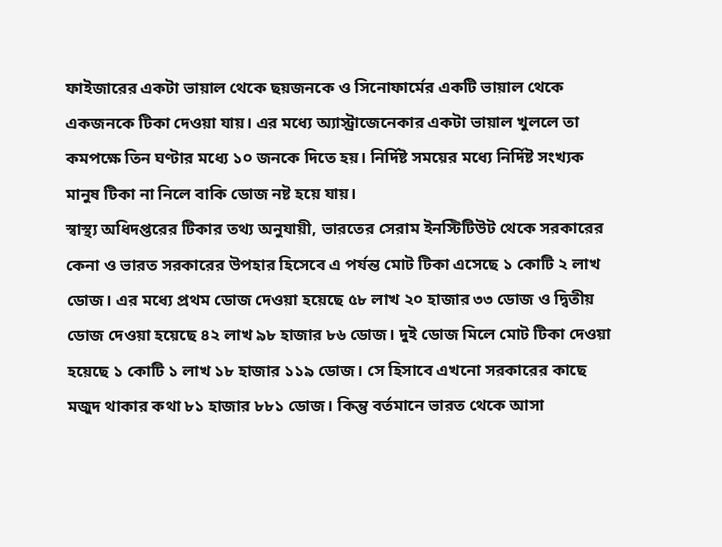ফাইজারের একটা ভায়াল থেকে ছয়জনকে ও সিনোফার্মের একটি ভায়াল থেকে একজনকে টিকা দেওয়া যায়। এর মধ্যে অ্যাস্ট্রাজেনেকার একটা ভায়াল খুললে তা কমপক্ষে তিন ঘণ্টার মধ্যে ১০ জনকে দিতে হয়। নির্দিষ্ট সময়ের মধ্যে নির্দিষ্ট সংখ্যক মানুষ টিকা না নিলে বাকি ডোজ নষ্ট হয়ে যায়।
স্বাস্থ্য অধিদপ্তরের টিকার তথ্য অনুযায়ী, ভারতের সেরাম ইনস্টিটিউট থেকে সরকারের কেনা ও ভারত সরকারের উপহার হিসেবে এ পর্যন্ত মোট টিকা এসেছে ১ কোটি ২ লাখ ডোজ। এর মধ্যে প্রথম ডোজ দেওয়া হয়েছে ৫৮ লাখ ২০ হাজার ৩৩ ডোজ ও দ্বিতীয় ডোজ দেওয়া হয়েছে ৪২ লাখ ৯৮ হাজার ৮৬ ডোজ। দুই ডোজ মিলে মোট টিকা দেওয়া হয়েছে ১ কোটি ১ লাখ ১৮ হাজার ১১৯ ডোজ। সে হিসাবে এখনো সরকারের কাছে মজুদ থাকার কথা ৮১ হাজার ৮৮১ ডোজ। কিন্তু বর্তমানে ভারত থেকে আসা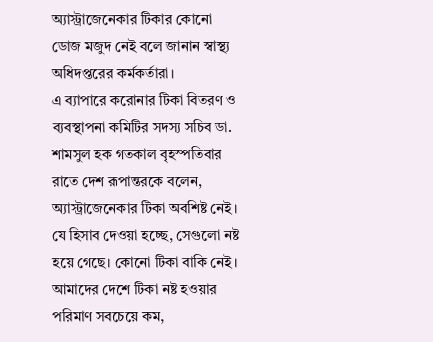অ্যাস্ট্রাজেনেকার টিকার কোনো ডোজ মজুদ নেই বলে জানান স্বাস্থ্য অধিদপ্তরের কর্মকর্তারা।
এ ব্যাপারে করোনার টিকা বিতরণ ও ব্যবস্থাপনা কমিটির সদস্য সচিব ডা. শামসুল হক গতকাল বৃহস্পতিবার রাতে দেশ রূপান্তরকে বলেন, অ্যাস্ট্রাজেনেকার টিকা অবশিষ্ট নেই। যে হিসাব দেওয়া হচ্ছে, সেগুলো নষ্ট হয়ে গেছে। কোনো টিকা বাকি নেই। আমাদের দেশে টিকা নষ্ট হওয়ার পরিমাণ সবচেয়ে কম,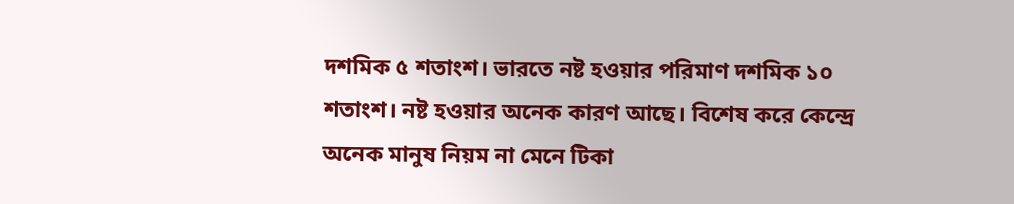দশমিক ৫ শতাংশ। ভারতে নষ্ট হওয়ার পরিমাণ দশমিক ১০ শতাংশ। নষ্ট হওয়ার অনেক কারণ আছে। বিশেষ করে কেন্দ্রে অনেক মানুষ নিয়ম না মেনে টিকা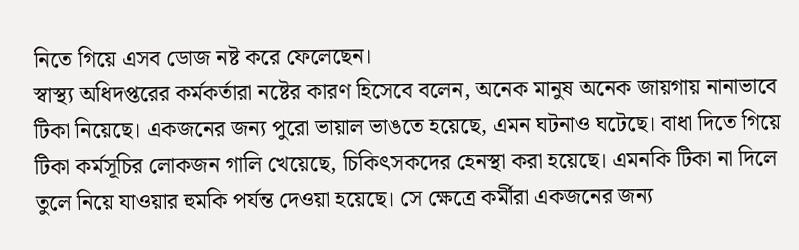নিতে গিয়ে এসব ডোজ নষ্ট করে ফেলেছেন।
স্বাস্থ্য অধিদপ্তরের কর্মকর্তারা নষ্টের কারণ হিসেবে বলেন, অনেক মানুষ অনেক জায়গায় নানাভাবে টিকা নিয়েছে। একজনের জন্য পুরো ভায়াল ভাঙতে হয়েছে, এমন ঘটনাও ঘটেছে। বাধা দিতে গিয়ে টিকা কর্মসূচির লোকজন গালি খেয়েছে, চিকিৎসকদের হেনস্থা করা হয়েছে। এমনকি টিকা না দিলে তুলে নিয়ে যাওয়ার হুমকি পর্যন্ত দেওয়া হয়েছে। সে ক্ষেত্রে কর্মীরা একজনের জন্য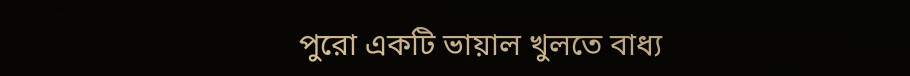পুরো একটি ভায়াল খুলতে বাধ্য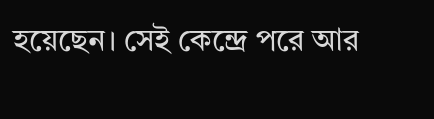হয়েছেন। সেই কেন্দ্রে পরে আর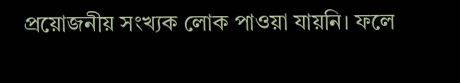প্রয়োজনীয় সংখ্যক লোক পাওয়া যায়নি। ফলে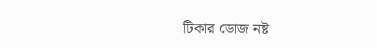টিকার ডোজ নষ্ট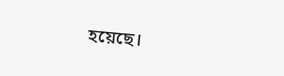হয়েছে।